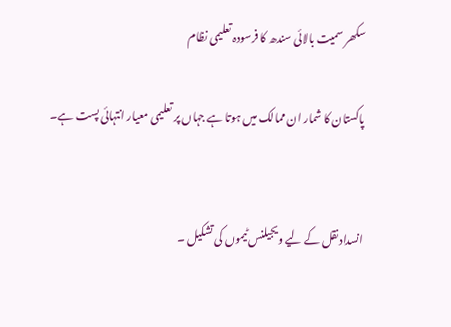سکھر سمیت بالائی سندھ کا فرسودہ تعلیمی نظام

پاکستان کا شمار ان ممالک میں ہوتا ہے جہاں پر تعلیمی معیار انتہائی پست ہے۔


انسداد نقل کے لیے ویجیلنس ٹیموں کی تشکیل ۔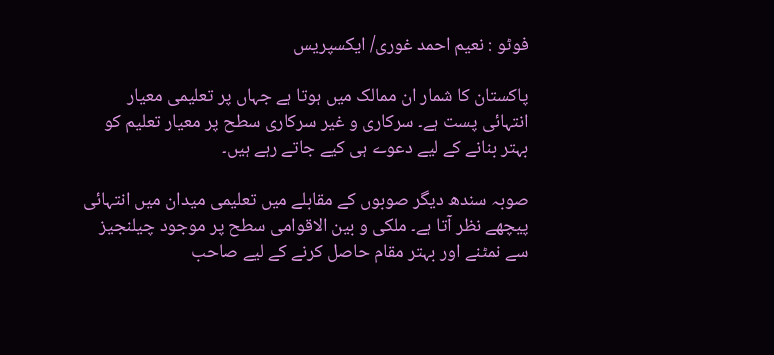فوٹو : نعیم احمد غوری/ ایکسپریس

پاکستان کا شمار ان ممالک میں ہوتا ہے جہاں پر تعلیمی معیار انتہائی پست ہے۔ سرکاری و غیر سرکاری سطح پر معیار تعلیم کو بہتر بنانے کے لیے دعوے ہی کیے جاتے رہے ہیں۔

صوبہ سندھ دیگر صوبوں کے مقابلے میں تعلیمی میدان میں انتہائی پیچھے نظر آتا ہے۔ ملکی و بین الاقوامی سطح پر موجود چیلنجیز سے نمٹنے اور بہتر مقام حاصل کرنے کے لیے صاحب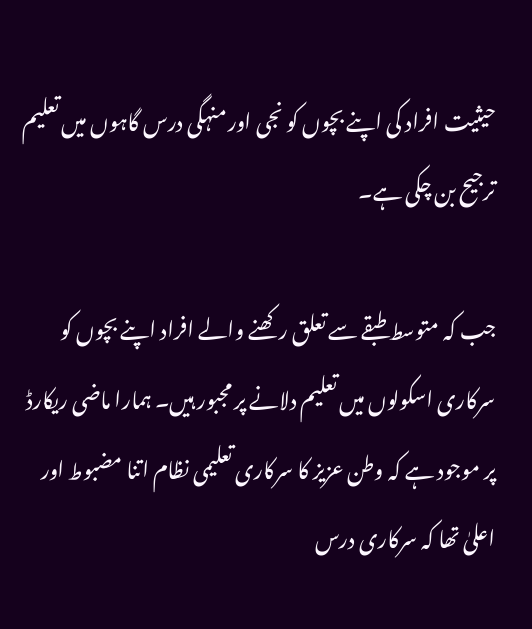حیثیت افراد کی اپنے بچوں کو نجی اور منہگی درس گاہوں میں تعلیم ترجیح بن چکی ہے۔

جب کہ متوسط طبقے سے تعلق رکھنے والے افراد اپنے بچوں کو سرکاری اسکولوں میں تعلیم دلانے پر مجبور ہیں۔ ہمارا ماضی ریکارڈ پر موجود ہے کہ وطن عزیز کا سرکاری تعلیمی نظام اتنا مضبوط اور اعلیٰ تھا کہ سرکاری درس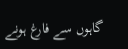گاہوں سے فارغ ہونے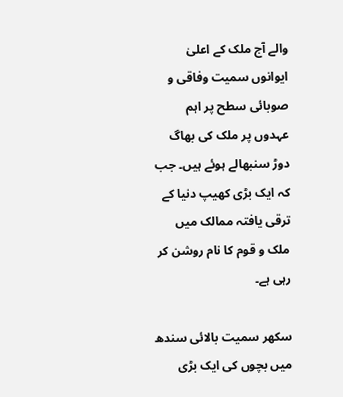والے آج ملک کے اعلیٰ ایوانوں سمیت وفاقی و صوبائی سطح پر اہم عہدوں پر ملک کی بھاگ دوڑ سنبھالے ہوئے ہیں۔ جب کہ ایک بڑی کھیپ دنیا کے ترقی یافتہ ممالک میں ملک و قوم کا نام روشن کر رہی ہے۔

سکھر سمیت بالائی سندھ میں بچوں کی ایک بڑی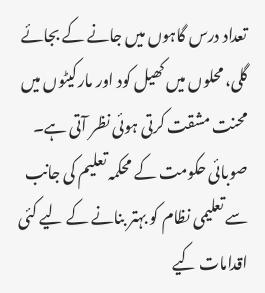تعداد درس گاہوں میں جانے کے بجائے گلی، محلوں میں کھیل کود اور مارکیٹوں میں محنت مشقت کرتی ہوئی نظر آتی ہے۔ صوبائی حکومت کے محکمہ تعلیم کی جانب سے تعلیمی نظام کو بہتر بنانے کے لیے کئی اقدامات کیے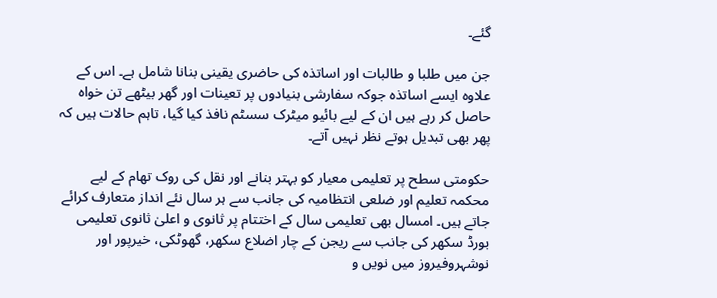گئے۔

جن میں طلبا و طالبات اور اساتذہ کی حاضری یقینی بنانا شامل ہے۔ اس کے علاوہ ایسے اساتذہ جوکہ سفارشی بنیادوں پر تعینات اور گھر بیٹھے تن خواہ حاصل کر رہے ہیں ان کے لیے بائیو میٹرک سسٹم نافذ کیا گیا، تاہم حالات ہیں کہ پھر بھی تبدیل ہوتے نظر نہیں آتے۔

حکومتی سطح پر تعلیمی معیار کو بہتر بنانے اور نقل کی روک تھام کے لیے محکمہ تعلیم اور ضلعی انتظامیہ کی جانب سے ہر سال نئے انداز متعارف کرائے جاتے ہیں۔ امسال بھی تعلیمی سال کے اختتام پر ثانوی و اعلیٰ ثانوی تعلیمی بورڈ سکھر کی جانب سے ریجن کے چار اضلاع سکھر، گھوٹکی، خیرپور اور نوشہروفیروز میں نویں و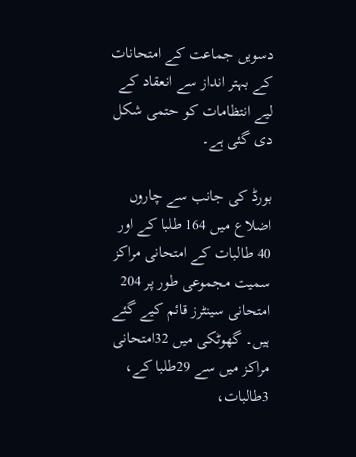دسویں جماعت کے امتحانات کے بہتر انداز سے انعقاد کے لیے انتظامات کو حتمی شکل دی گئی ہے۔

بورڈ کی جانب سے چاروں اضلاع میں 164 طلبا کے اور 40 طالبات کے امتحانی مراکز سمیت مجموعی طور پر 204 امتحانی سینٹرز قائم کیے گئے ہیں۔ گھوٹکی میں 32امتحانی مراکز میں سے 29طلبا کے، 3طالبات،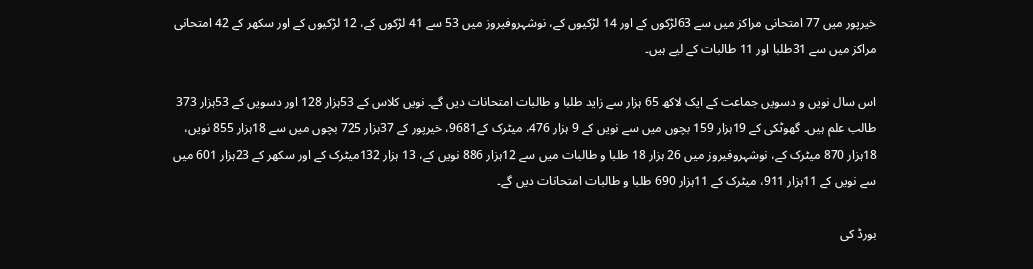خیرپور میں 77 امتحانی مراکز میں سے 63لڑکوں کے اور 14 لڑکیوں کے، نوشہروفیروز میں 53 سے 41 لڑکوں کے، 12 لڑکیوں کے اور سکھر کے 42 امتحانی مراکز میں سے 31طلبا اور 11 طالبات کے لیے ہیں۔

اس سال نویں و دسویں جماعت کے ایک لاکھ 65 ہزار سے زاید طلبا و طالبات امتحانات دیں گے۔ نویں کلاس کے 53ہزار 128 اور دسویں کے 53ہزار 373 طالب علم ہیں۔ گھوٹکی کے 19ہزار 159 بچوں میں سے نویں کے 9 ہزار 476، میٹرک کے9681، خیرپور کے 37ہزار 725 بچوں میں سے 18ہزار 855 نویں، 18ہزار 870 میٹرک کے، نوشہروفیروز میں 26 ہزار 18 طلبا و طالبات میں سے 12ہزار 886 نویں کے، 13 ہزار 132میٹرک کے اور سکھر کے 23ہزار 601 میں سے نویں کے 11ہزار 911، میٹرک کے 11ہزار 690 طلبا و طالبات امتحانات دیں گے۔

بورڈ کی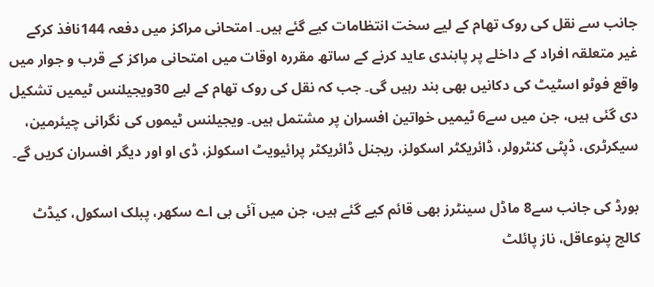جانب سے نقل کی روک تھام کے لیے سخت انتظامات کیے گئے ہیں۔ امتحانی مراکز میں دفعہ 144نافذ کرکے غیر متعلقہ افراد کے داخلے پر پابندی عاید کرنے کے ساتھ مقررہ اوقات میں امتحانی مراکز کے قرب و جوار میں واقع فوٹو اسٹیٹ کی دکانیں بھی بند رہیں گی۔ جب کہ نقل کی روک تھام کے لیے 30ویجیلنس ٹیمیں تشکیل دی گئی ہیں، جن میں سے6 ٹیمیں خواتین افسران پر مشتمل ہیں۔ ویجیلنس ٹیموں کی نگرانی چیئرمین، سیکرٹری، ڈپٹی کنٹرولر، ڈائریکٹر اسکولز، ریجنل ڈائریکٹر پرائیویٹ اسکولز، ڈی او اور دیگر افسران کریں گے۔

بورڈ کی جانب سے8 ماڈل سینٹرز بھی قائم کیے گئے ہیں، جن میں آئی بی اے سکھر، پبلک اسکول، کیڈٹ کالج پنوعاقل، ناز پائلٹ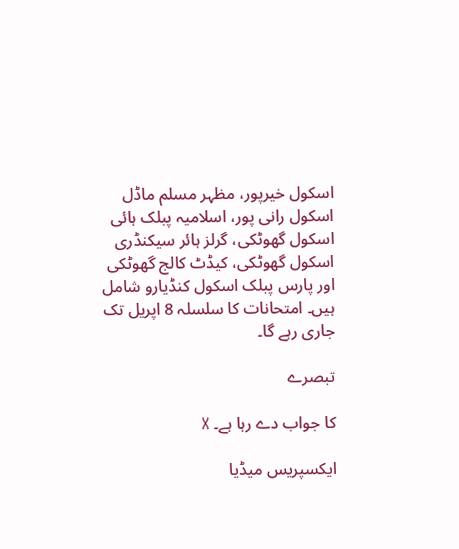اسکول خیرپور، مظہر مسلم ماڈل اسکول رانی پور، اسلامیہ پبلک ہائی اسکول گھوٹکی، گرلز ہائر سیکنڈری اسکول گھوٹکی، کیڈٹ کالج گھوٹکی اور پارس پبلک اسکول کنڈیارو شامل ہیں۔ امتحانات کا سلسلہ 8 اپریل تک جاری رہے گا۔

تبصرے

کا جواب دے رہا ہے۔ X

ایکسپریس میڈیا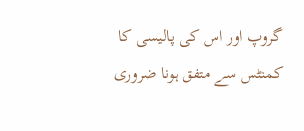گروپ اور اس کی پالیسی کا کمنٹس سے متفق ہونا ضروری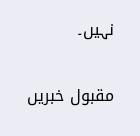نہیں۔

مقبول خبریں